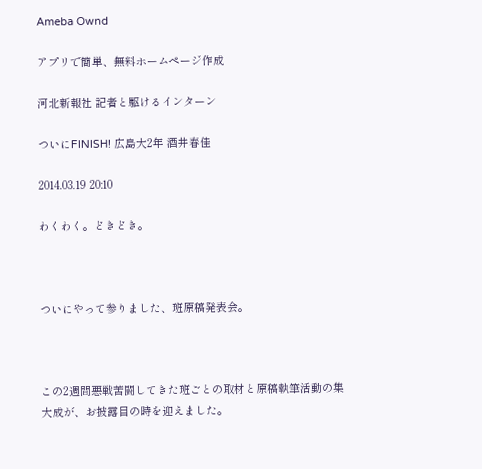Ameba Ownd

アプリで簡単、無料ホームページ作成

河北新報社 記者と駆けるインターン

ついにFINISH! 広島大2年 酒井春佳

2014.03.19 20:10

わくわく。どきどき。



ついにやって参りました、班原稿発表会。



この2週間悪戦苦闘してきた班ごとの取材と原稿執筆活動の集大成が、お披露目の時を迎えました。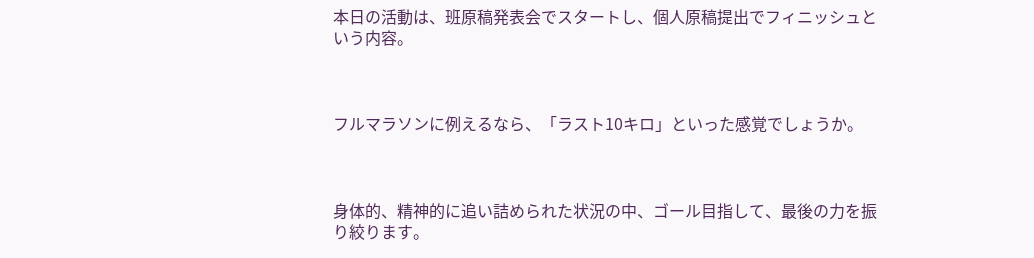本日の活動は、班原稿発表会でスタートし、個人原稿提出でフィニッシュという内容。



フルマラソンに例えるなら、「ラスト10キロ」といった感覚でしょうか。



身体的、精神的に追い詰められた状況の中、ゴール目指して、最後の力を振り絞ります。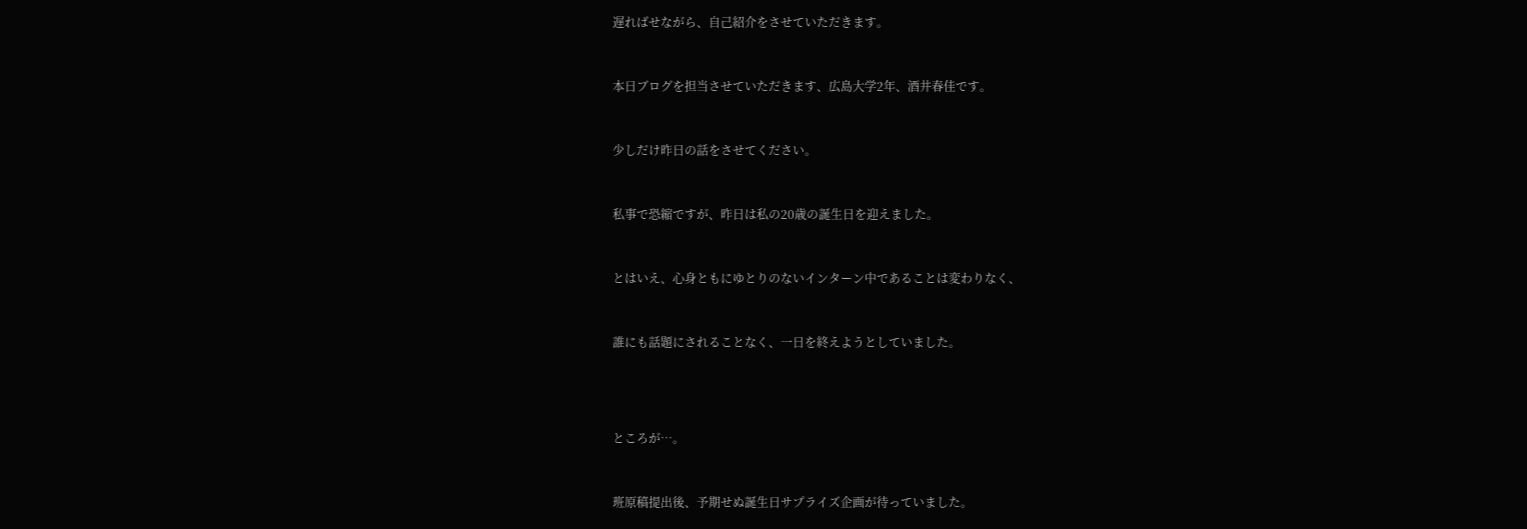遅ればせながら、自己紹介をさせていただきます。



本日ブログを担当させていただきます、広島大学2年、酒井春佳です。



少しだけ昨日の話をさせてください。



私事で恐縮ですが、昨日は私の20歳の誕生日を迎えました。



とはいえ、心身ともにゆとりのないインターン中であることは変わりなく、



誰にも話題にされることなく、一日を終えようとしていました。





ところが…。



班原稿提出後、予期せぬ誕生日サプライズ企画が待っていました。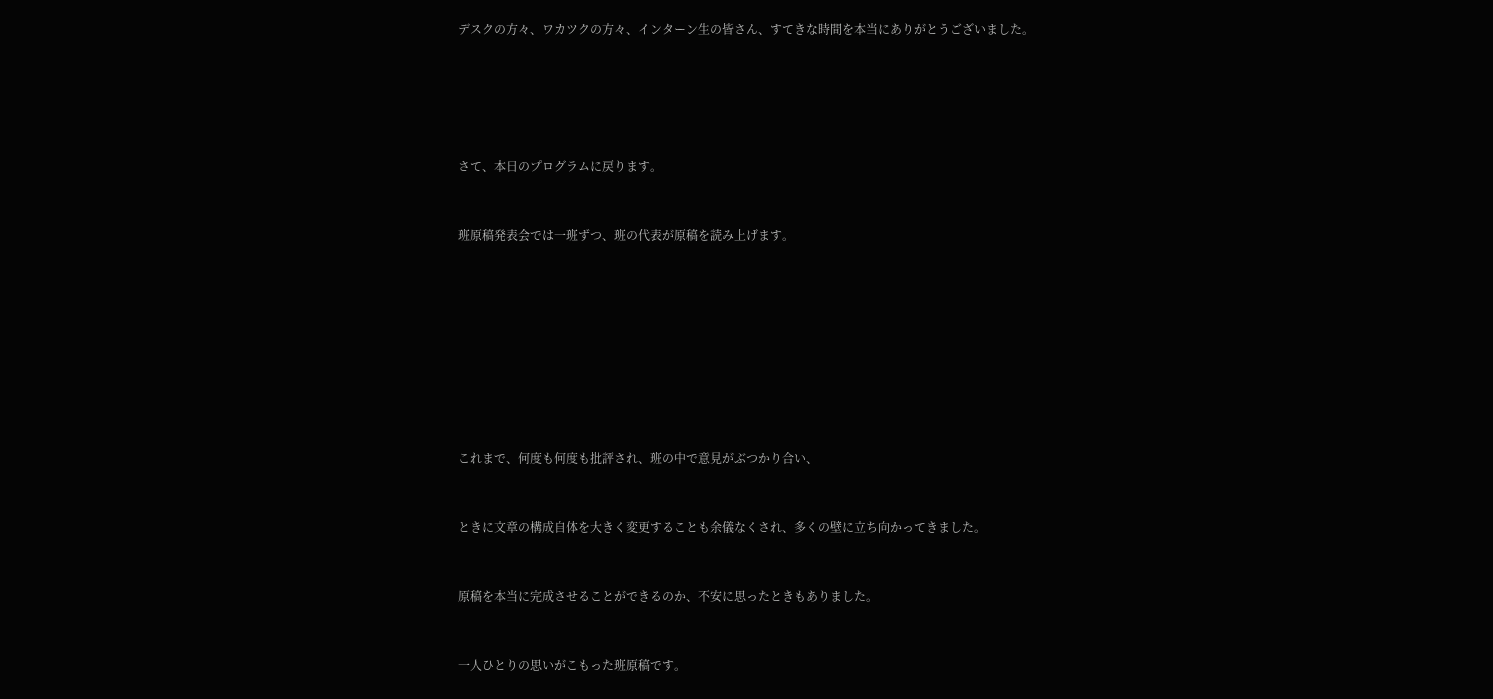デスクの方々、ワカツクの方々、インターン生の皆さん、すてきな時間を本当にありがとうございました。







さて、本日のプログラムに戻ります。



班原稿発表会では一班ずつ、班の代表が原稿を読み上げます。












これまで、何度も何度も批評され、班の中で意見がぶつかり合い、



ときに文章の構成自体を大きく変更することも余儀なくされ、多くの壁に立ち向かってきました。



原稿を本当に完成させることができるのか、不安に思ったときもありました。



一人ひとりの思いがこもった班原稿です。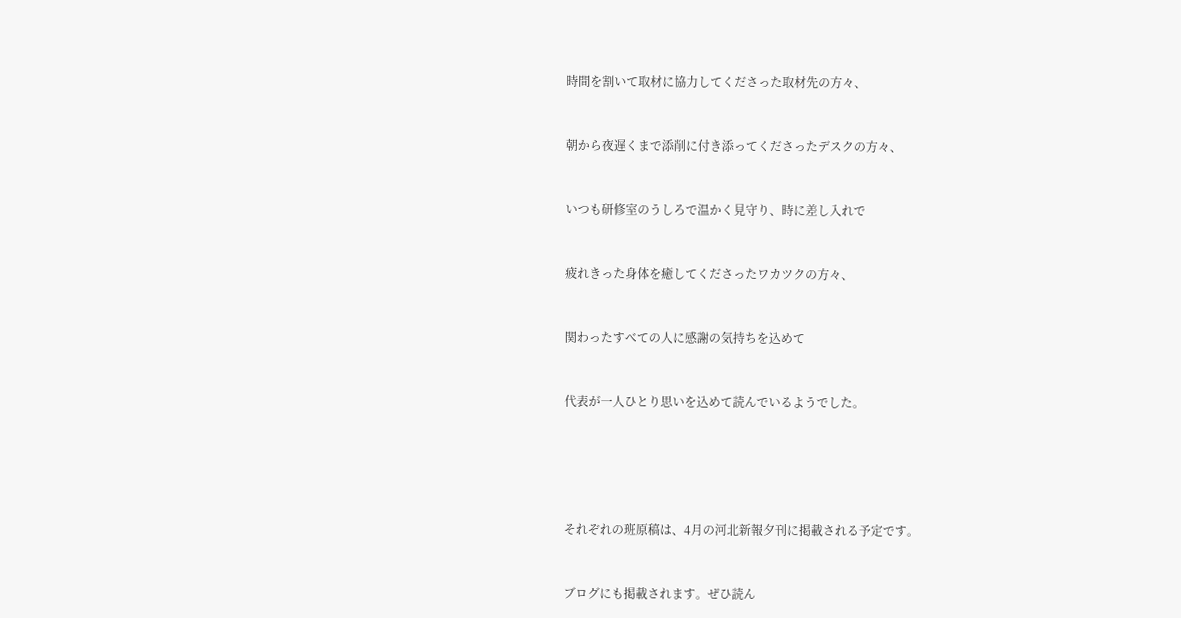時間を割いて取材に協力してくださった取材先の方々、



朝から夜遅くまで添削に付き添ってくださったデスクの方々、



いつも研修室のうしろで温かく見守り、時に差し入れで



疲れきった身体を癒してくださったワカツクの方々、



関わったすべての人に感謝の気持ちを込めて



代表が一人ひとり思いを込めて読んでいるようでした。







それぞれの班原稿は、4月の河北新報夕刊に掲載される予定です。



ブログにも掲載されます。ぜひ読ん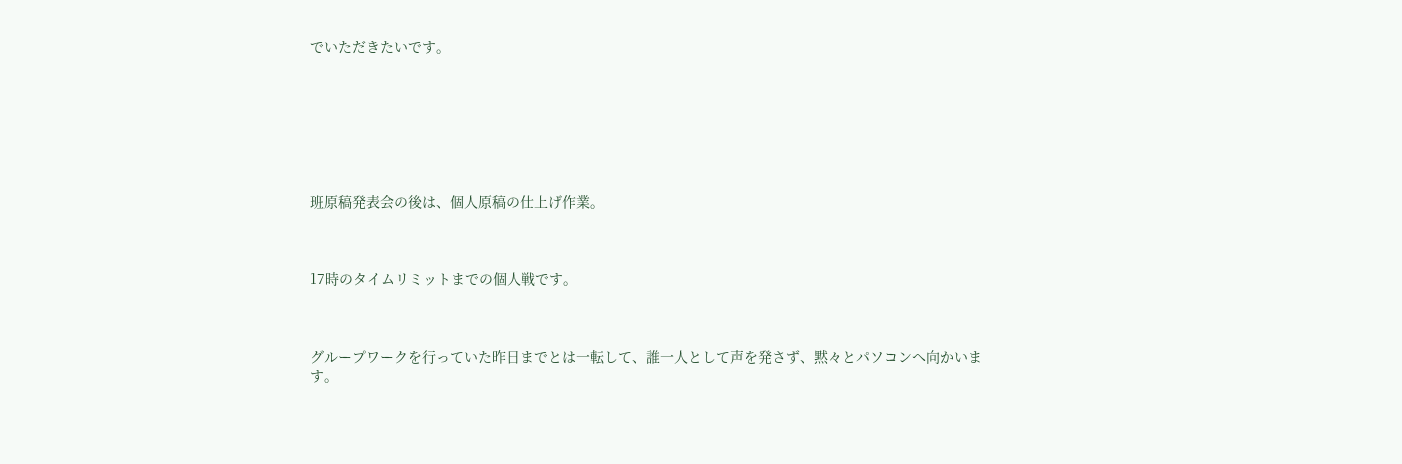でいただきたいです。







班原稿発表会の後は、個人原稿の仕上げ作業。



17時のタイムリミットまでの個人戦です。



グループワークを行っていた昨日までとは一転して、誰一人として声を発さず、黙々とパソコンへ向かいます。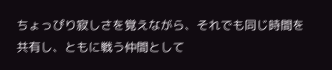ちょっぴり寂しさを覚えながら、それでも同じ時間を共有し、ともに戦う仲間として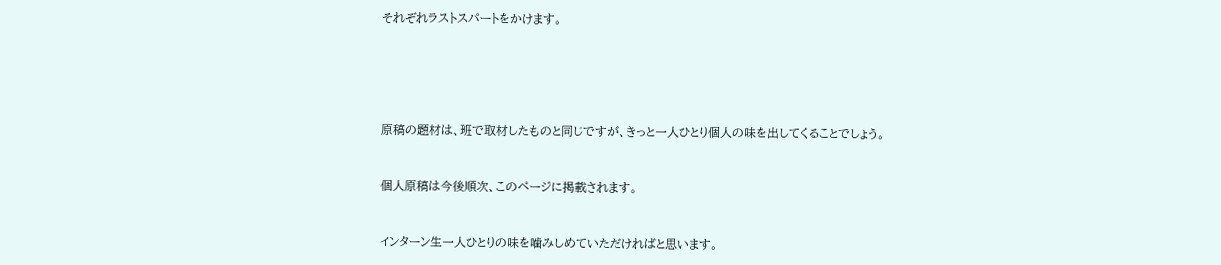それぞれラストスパートをかけます。







原稿の題材は、班で取材したものと同じですが、きっと一人ひとり個人の味を出してくることでしょう。



個人原稿は今後順次、このページに掲載されます。



インターン生一人ひとりの味を噛みしめていただければと思います。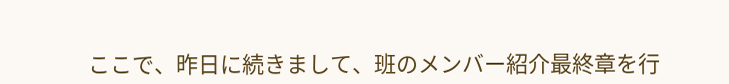ここで、昨日に続きまして、班のメンバー紹介最終章を行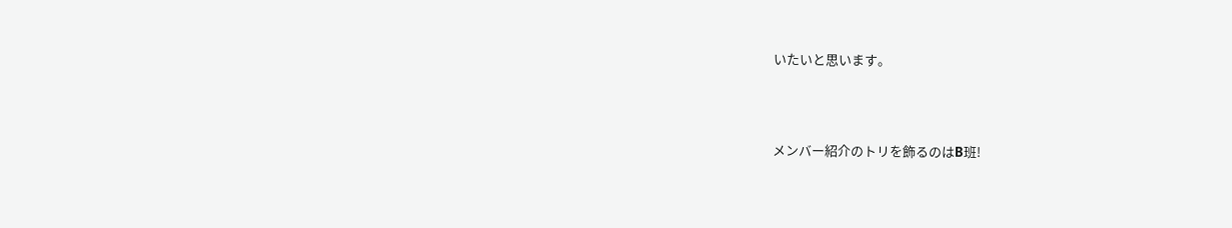いたいと思います。



メンバー紹介のトリを飾るのはB班!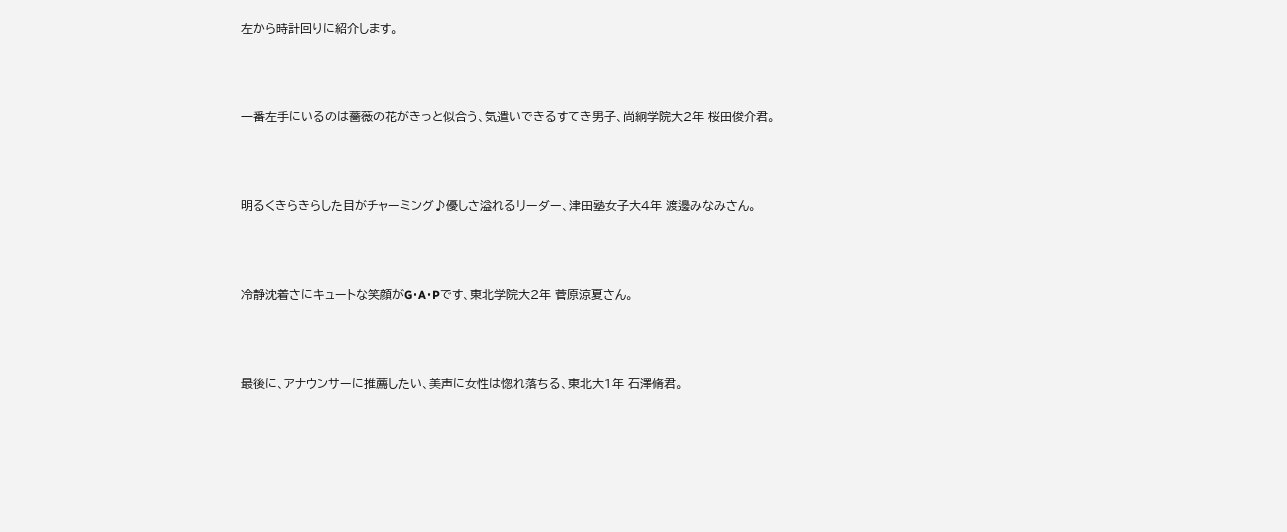左から時計回りに紹介します。



一番左手にいるのは薔薇の花がきっと似合う、気遣いできるすてき男子、尚絅学院大2年 桜田俊介君。



明るくきらきらした目がチャーミング♪優しさ溢れるリーダー、津田塾女子大4年 渡邊みなみさん。



冷静沈着さにキュートな笑顔がG・A・Pです、東北学院大2年 菅原涼夏さん。



最後に、アナウンサーに推薦したい、美声に女性は惚れ落ちる、東北大1年 石澤脩君。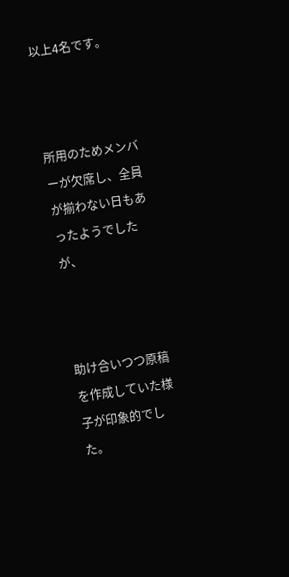以上4名です。



所用のためメンバーが欠席し、全員が揃わない日もあったようでしたが、



助け合いつつ原稿を作成していた様子が印象的でした。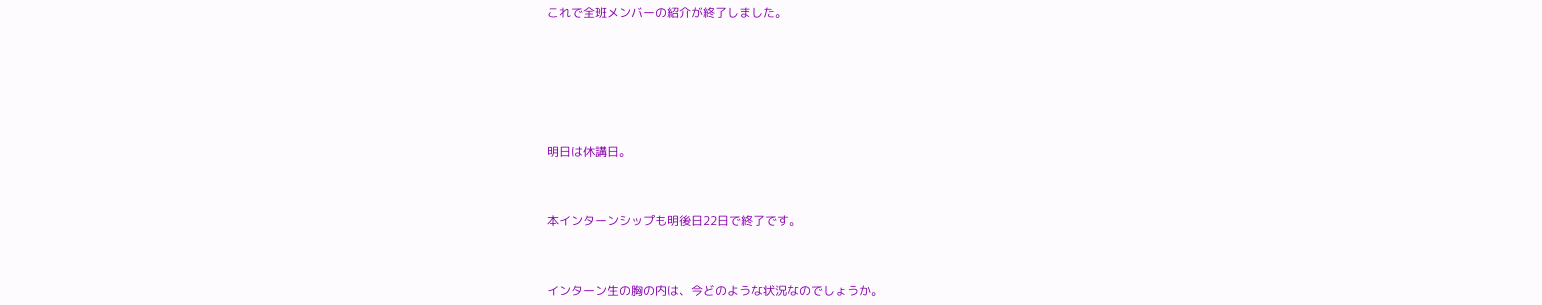これで全班メンバーの紹介が終了しました。







明日は休講日。



本インターンシップも明後日22日で終了です。



インターン生の胸の内は、今どのような状況なのでしょうか。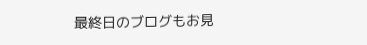最終日のブログもお見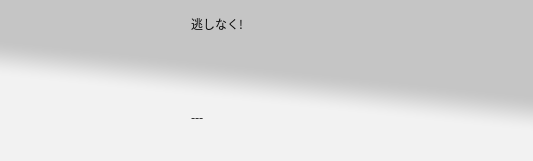逃しなく!



---